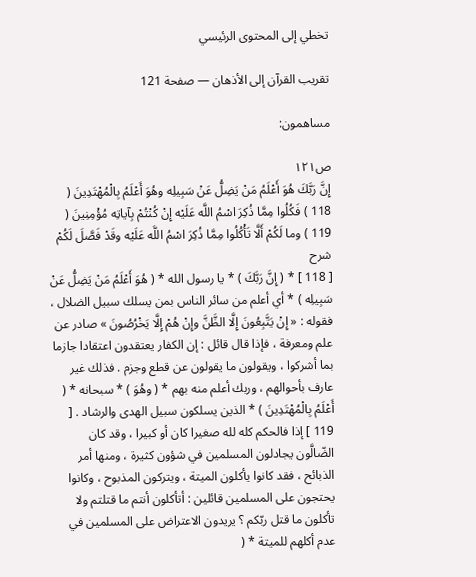تخطي إلى المحتوى الرئيسي

تقريب القرآن إلى الأذهان — صفحة 121

مساهمون:

ص١٢١
إِنَّ رَبَّكَ هُوَ أَعْلَمُ مَنْ يَضِلُّ عَنْ سَبِيلِه وهُوَ أَعْلَمُ بِالْمُهْتَدِينَ ( 118 ) فَكُلُوا مِمَّا ذُكِرَ اسْمُ اللَّه عَلَيْه إِنْ كُنْتُمْ بِآياتِه مُؤْمِنِينَ ( 119 ) وما لَكُمْ أَلَّا تَأْكُلُوا مِمَّا ذُكِرَ اسْمُ اللَّه عَلَيْه وقَدْ فَصَّلَ لَكُمْ
شرح
[ 118 ] * ( إِنَّ رَبَّكَ ) * يا رسول الله * ( هُوَ أَعْلَمُ مَنْ يَضِلُّ عَنْ سَبِيلِه ) * أي أعلم من سائر الناس بمن يسلك سبيل الضلال ، فقوله : « إِنْ يَتَّبِعُونَ إِلَّا الظَّنَّ وإِنْ هُمْ إِلَّا يَخْرُصُونَ » صادر عن علم ومعرفة ، فإذا قال قائل : إن الكفار يعتقدون اعتقادا جازما بما أشركوا ، ويقولون ما يقولون عن قطع وجزم . فذلك غير عارف بأحوالهم ، وربك أعلم منه بهم * ( وهُوَ ) * سبحانه * ( أَعْلَمُ بِالْمُهْتَدِينَ ) * الذين يسلكون سبيل الهدى والرشاد . [ 119 ] إذا فالحكم كله لله صغيرا كان أو كبيرا ، وقد كان الضّالَّون يجادلون المسلمين في شؤون كثيرة ، ومنها أمر الذبائح ، فقد كانوا يأكلون الميتة ، ويتركون المذبوح ، وكانوا يحتجون على المسلمين قائلين : أتأكلون أنتم ما قتلتم ولا تأكلون ما قتل ربّكم ؟ يريدون الاعتراض على المسلمين في عدم أكلهم للميتة * (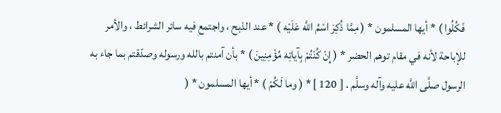فَكُلُوا ) * أيها المسلمون * ( مِمَّا ذُكِرَ اسْمُ اللَّه عَلَيْه ) * عند الذبح ، واجتمع فيه سائر الشرائط ، والأمر للإباحة لأنه في مقام توهم الحضر * ( إِنْ كُنْتُمْ بِآياتِه مُؤْمِنِينَ ) * بأن آمنتم بالله ورسوله وصدّقتم بما جاء به الرسول صلَّى اللَّه عليه وآله وسلَّم . [ 120 ] * ( وما لَكُمْ ) * أيها المسلمون * (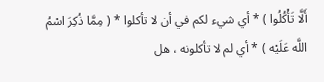أَلَّا تَأْكُلُوا ) * أي شيء لكم في أن لا تأكلوا * ( مِمَّا ذُكِرَ اسْمُ اللَّه عَلَيْه ) * أي لم لا تأكلونه ، هل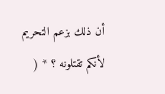أن ذلك بزعم التحريم لأنكم تقتلونه ؟ * (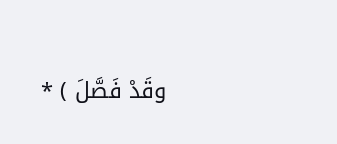وقَدْ فَصَّلَ ) *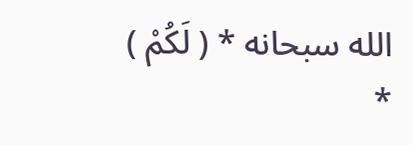الله سبحانه * ( لَكُمْ ) *